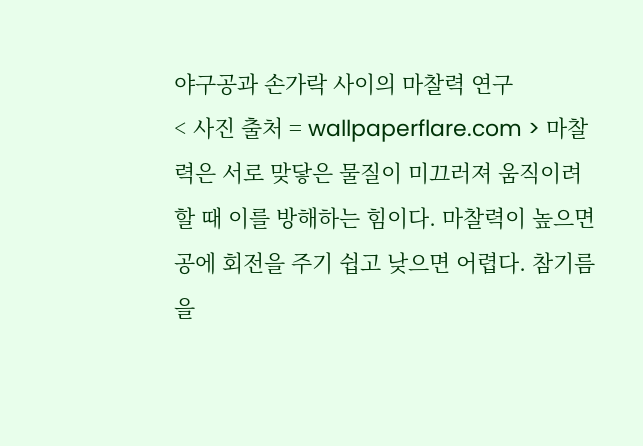야구공과 손가락 사이의 마찰력 연구
< 사진 출처 = wallpaperflare.com > 마찰력은 서로 맞닿은 물질이 미끄러져 움직이려 할 때 이를 방해하는 힘이다. 마찰력이 높으면 공에 회전을 주기 쉽고 낮으면 어렵다. 참기름을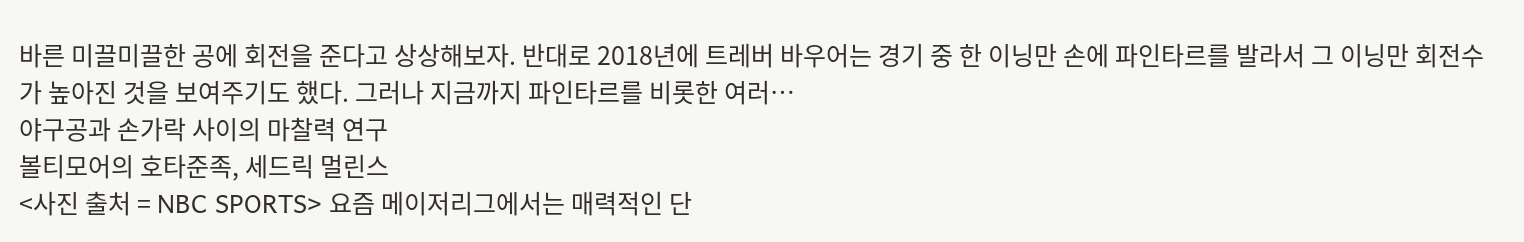바른 미끌미끌한 공에 회전을 준다고 상상해보자. 반대로 2018년에 트레버 바우어는 경기 중 한 이닝만 손에 파인타르를 발라서 그 이닝만 회전수가 높아진 것을 보여주기도 했다. 그러나 지금까지 파인타르를 비롯한 여러…
야구공과 손가락 사이의 마찰력 연구
볼티모어의 호타준족, 세드릭 멀린스
<사진 출처 = NBC SPORTS> 요즘 메이저리그에서는 매력적인 단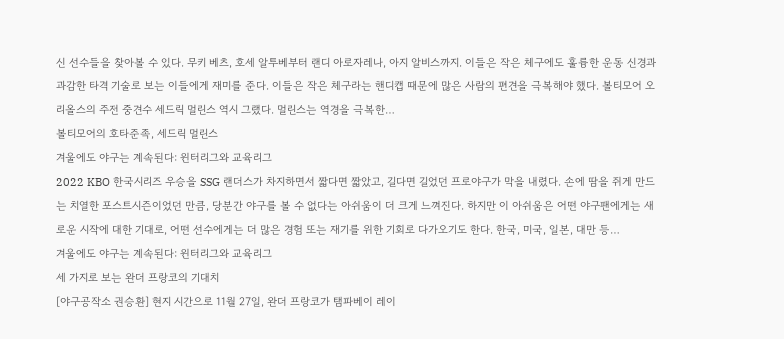신 선수들을 찾아볼 수 있다. 무키 베츠, 호세 알투베부터 랜디 아로자레나, 아지 알비스까지. 이들은 작은 체구에도 훌륭한 운동 신경과 과감한 타격 기술로 보는 이들에게 재미를 준다. 이들은 작은 체구라는 핸디캡 때문에 많은 사람의 편견을 극복해야 했다. 볼티모어 오리올스의 주전 중견수 세드릭 멀린스 역시 그랬다. 멀린스는 역경을 극복한…
볼티모어의 호타준족, 세드릭 멀린스
겨울에도 야구는 계속된다: 윈터리그와 교육리그
2022 KBO 한국시리즈 우승을 SSG 랜더스가 차지하면서 짧다면 짧았고, 길다면 길었던 프로야구가 막을 내렸다. 손에 땀을 쥐게 만드는 치열한 포스트시즌이었던 만큼, 당분간 야구를 볼 수 없다는 아쉬움이 더 크게 느껴진다. 하지만 이 아쉬움은 어떤 야구팬에게는 새로운 시작에 대한 기대로, 어떤 선수에게는 더 많은 경험 또는 재기를 위한 기회로 다가오기도 한다. 한국, 미국, 일본, 대만 등…
겨울에도 야구는 계속된다: 윈터리그와 교육리그
세 가지로 보는 완더 프랑코의 기대치
[야구공작소 권승환] 현지 시간으로 11월 27일, 완더 프랑코가 탬파베이 레이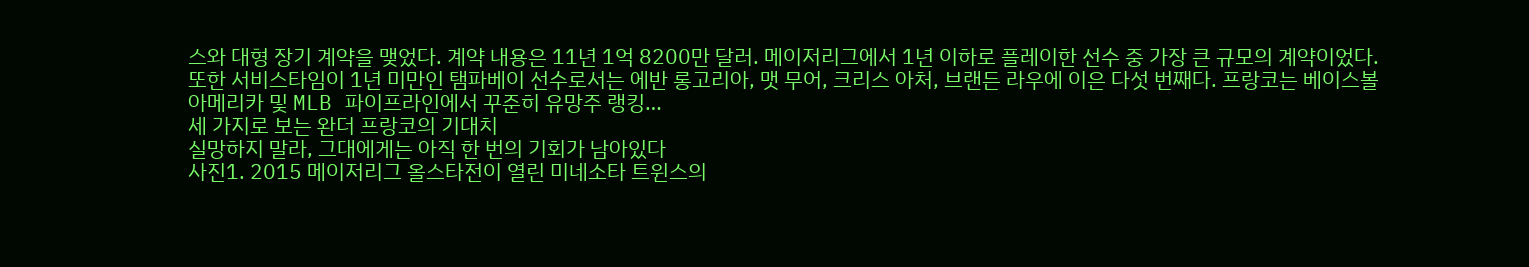스와 대형 장기 계약을 맺었다. 계약 내용은 11년 1억 8200만 달러. 메이저리그에서 1년 이하로 플레이한 선수 중 가장 큰 규모의 계약이었다. 또한 서비스타임이 1년 미만인 탬파베이 선수로서는 에반 롱고리아, 맷 무어, 크리스 아처, 브랜든 라우에 이은 다섯 번째다. 프랑코는 베이스볼아메리카 및 MLB 파이프라인에서 꾸준히 유망주 랭킹…
세 가지로 보는 완더 프랑코의 기대치
실망하지 말라, 그대에게는 아직 한 번의 기회가 남아있다
사진1. 2015 메이저리그 올스타전이 열린 미네소타 트윈스의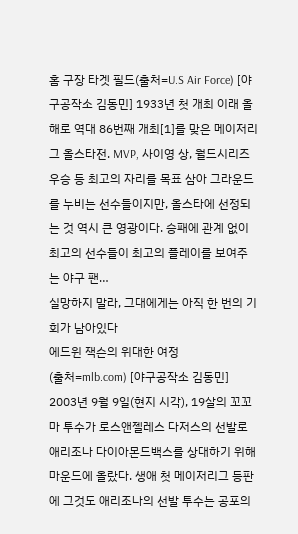홈 구장 타겟 필드(출처=U.S Air Force) [야구공작소 김동민] 1933년 첫 개최 이래 올해로 역대 86번째 개최[1]를 맞은 메이저리그 올스타전. MVP, 사이영 상, 월드시리즈 우승 등 최고의 자리를 목표 삼아 그라운드를 누비는 선수들이지만, 올스타에 선정되는 것 역시 큰 영광이다. 승패에 관계 없이 최고의 선수들이 최고의 플레이를 보여주는 야구 팬…
실망하지 말라, 그대에게는 아직 한 번의 기회가 남아있다
에드윈 잭슨의 위대한 여정
(출처=mlb.com) [야구공작소 김동민] 2003년 9월 9일(현지 시각), 19살의 꼬꼬마 투수가 로스앤젤레스 다저스의 선발로 애리조나 다이아몬드백스를 상대하기 위해 마운드에 올랐다. 생애 첫 메이저리그 등판에 그것도 애리조나의 선발 투수는 공포의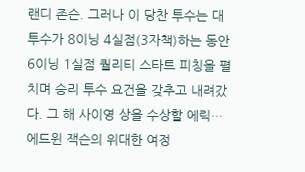랜디 존슨. 그러나 이 당찬 투수는 대투수가 8이닝 4실점(3자책)하는 동안 6이닝 1실점 퀄리티 스타트 피칭을 펼치며 승리 투수 요건을 갖추고 내려갔다. 그 해 사이영 상을 수상할 에릭…
에드윈 잭슨의 위대한 여정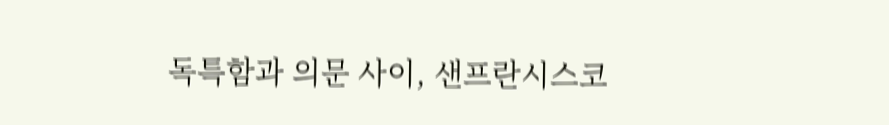독특함과 의문 사이, 샌프란시스코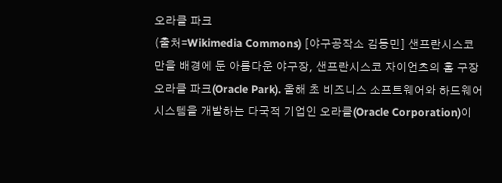오라클 파크
(출처=Wikimedia Commons) [야구공작소 김동민] 샌프란시스코 만을 배경에 둔 아름다운 야구장, 샌프란시스코 자이언츠의 홈 구장 오라클 파크(Oracle Park). 올해 초 비즈니스 소프트웨어와 하드웨어 시스템을 개발하는 다국적 기업인 오라클(Oracle Corporation)이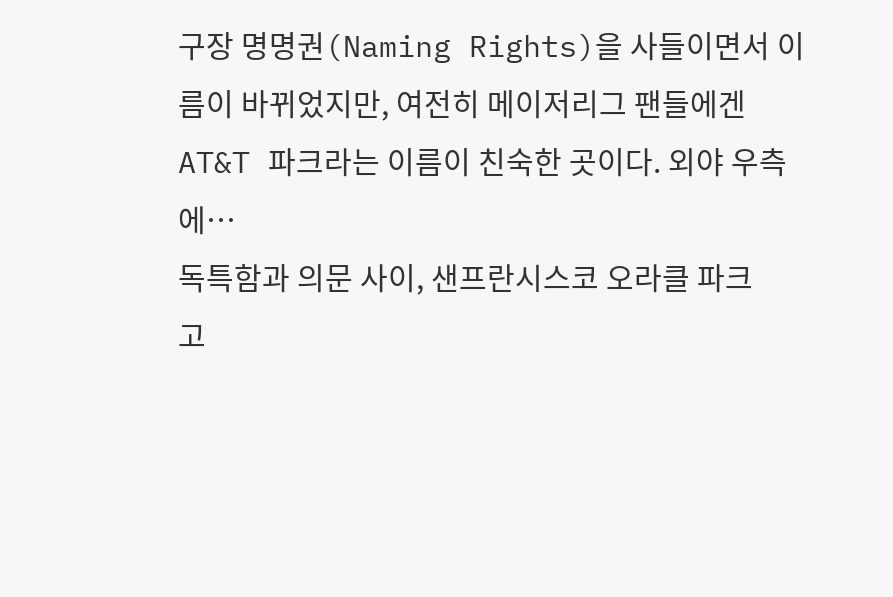구장 명명권(Naming Rights)을 사들이면서 이름이 바뀌었지만, 여전히 메이저리그 팬들에겐 AT&T 파크라는 이름이 친숙한 곳이다. 외야 우측에…
독특함과 의문 사이, 샌프란시스코 오라클 파크
고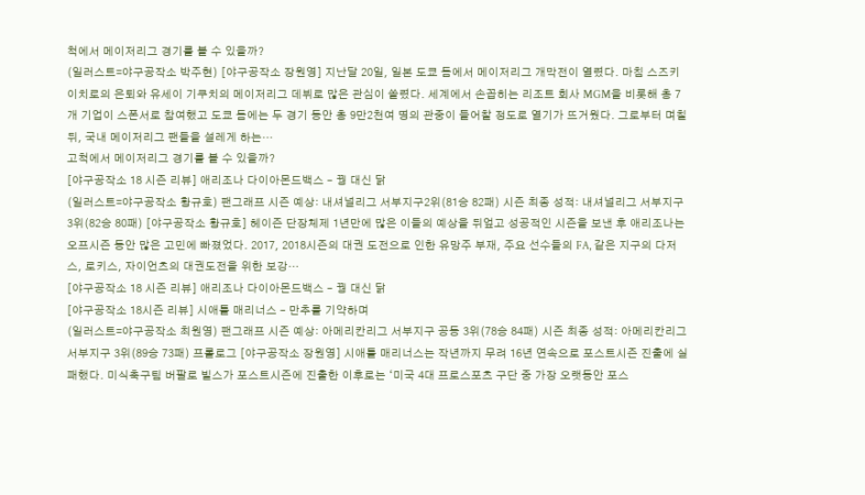척에서 메이저리그 경기를 볼 수 있을까?
(일러스트=야구공작소 박주현) [야구공작소 장원영] 지난달 20일, 일본 도쿄 돔에서 메이저리그 개막전이 열렸다. 마침 스즈키 이치로의 은퇴와 유세이 기쿠치의 메이저리그 데뷔로 많은 관심이 쏠렸다. 세계에서 손꼽히는 리조트 회사 MGM을 비롯해 총 7개 기업이 스폰서로 참여했고 도쿄 돔에는 두 경기 동안 총 9만2천여 명의 관중이 들어찰 정도로 열기가 뜨거웠다. 그로부터 며칠 뒤, 국내 메이저리그 팬들을 설레게 하는…
고척에서 메이저리그 경기를 볼 수 있을까?
[야구공작소 18 시즌 리뷰] 애리조나 다이아몬드백스 – 꿩 대신 닭
(일러스트=야구공작소 황규호) 팬그래프 시즌 예상: 내셔널리그 서부지구2위(81승 82패) 시즌 최종 성적: 내셔널리그 서부지구 3위(82승 80패) [야구공작소 황규호] 헤이즌 단장체제 1년만에 많은 이들의 예상을 뒤엎고 성공적인 시즌을 보낸 후 애리조나는 오프시즌 동안 많은 고민에 빠졌었다. 2017, 2018시즌의 대권 도전으로 인한 유망주 부재, 주요 선수들의 FA, 같은 지구의 다저스, 로키스, 자이언츠의 대권도전을 위한 보강…
[야구공작소 18 시즌 리뷰] 애리조나 다이아몬드백스 – 꿩 대신 닭
[야구공작소 18시즌 리뷰] 시애틀 매리너스 – 만추를 기약하며
(일러스트=야구공작소 최원영) 팬그래프 시즌 예상: 아메리칸리그 서부지구 공동 3위(78승 84패) 시즌 최종 성적: 아메리칸리그 서부지구 3위(89승 73패) 프롤로그 [야구공작소 장원영] 시애틀 매리너스는 작년까지 무려 16년 연속으로 포스트시즌 진출에 실패했다. 미식축구팀 버팔로 빌스가 포스트시즌에 진출한 이후로는 ‘미국 4대 프로스포츠 구단 중 가장 오랫동안 포스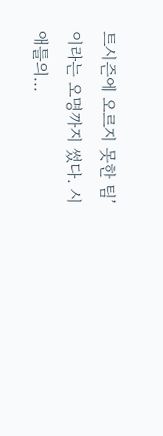트시즌에 오르지 못한 팀’이라는 오명까지 썼다. 시애틀의…